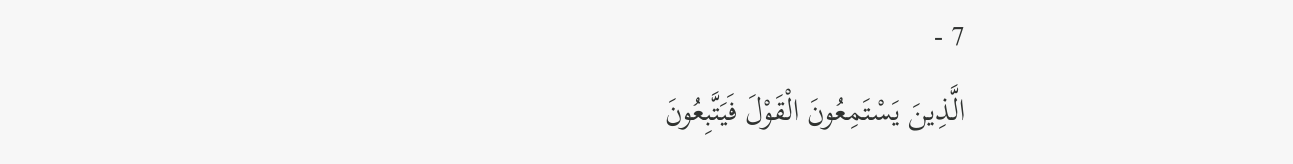7 -
الَّذِينَ يَسْتَمِعُونَ الْقَوْلَ فَيَتَّبِعُونَ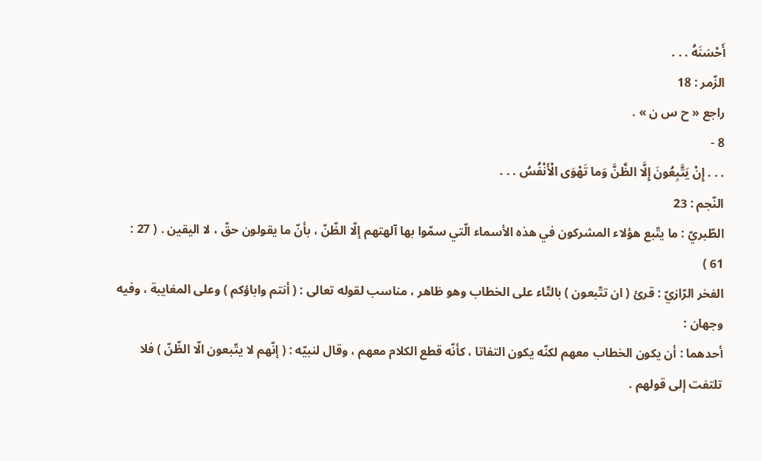أَحْسَنَهُ . . .
الزّمر : 18
راجع « ح س ن » .
8 -
. . . إِنْ يَتَّبِعُونَ إِلَّا الظَّنَّ وَما تَهْوَى الْأَنْفُسُ . . .
النّجم : 23
الطّبريّ : ما يتّبع هؤلاء المشركون في هذه الأسماء الّتي سمّوا بها آلهتهم إلّا الظّنّ ، بأنّ ما يقولون حقّ ، لا اليقين . ( 27 : 61 )
الفخر الرّازيّ : قرئ ( ان تتّبعون ) بالتّاء على الخطاب وهو ظاهر ، مناسب لقوله تعالى : ( أنتم واباؤكم ) وعلى المغايبة ، وفيه وجهان :
أحدهما : أن يكون الخطاب معهم لكنّه يكون التفاتا ، كأنّه قطع الكلام معهم ، وقال لنبيّه : ( إنّهم لا يتّبعون الّا الظّنّ ) فلا تلتفت إلى قولهم .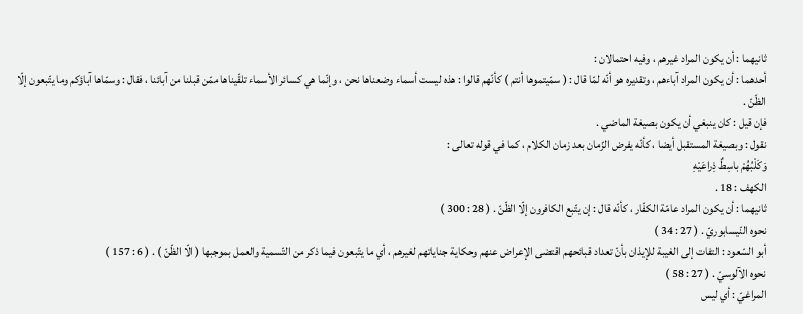ثانيهما : أن يكون المراد غيرهم ، وفيه احتمالان :
أحدهما : أن يكون المراد آباءهم ، وتقديره هو أنّه لمّا قال : ( سمّيتموها أنتم ) كأنّهم قالوا : هذه ليست أسماء وضعناها نحن ، وإنّما هي كسائر الأسماء تلقّيناها ممّن قبلنا من آبائنا ، فقال : وسمّاها آباؤكم وما يتّبعون إلّا الظّنّ .
فإن قيل : كان ينبغي أن يكون بصيغة الماضي .
نقول : وبصيغة المستقبل أيضا ، كأنّه يفرض الزّمان بعد زمان الكلام ، كما في قوله تعالى :
وَكَلْبُهُمْ باسِطٌ ذِراعَيْهِ
الكهف : 18 .
ثانيهما : أن يكون المراد عامّة الكفّار ، كأنّه قال : إن يتّبع الكافرون إلّا الظّنّ . ( 28 : 300 )
نحوه النّيسابوريّ . ( 27 : 34 )
أبو السّعود : التفات إلى الغيبة للإيذان بأنّ تعداد قبائحهم اقتضى الإعراض عنهم وحكاية جناياتهم لغيرهم ، أي ما يتّبعون فيما ذكر من التّسمية والعمل بموجبها ( الّا الظّنّ ) . ( 6 : 157 )
نحوه الآلوسيّ . ( 27 : 58 )
المراغيّ : أي ليس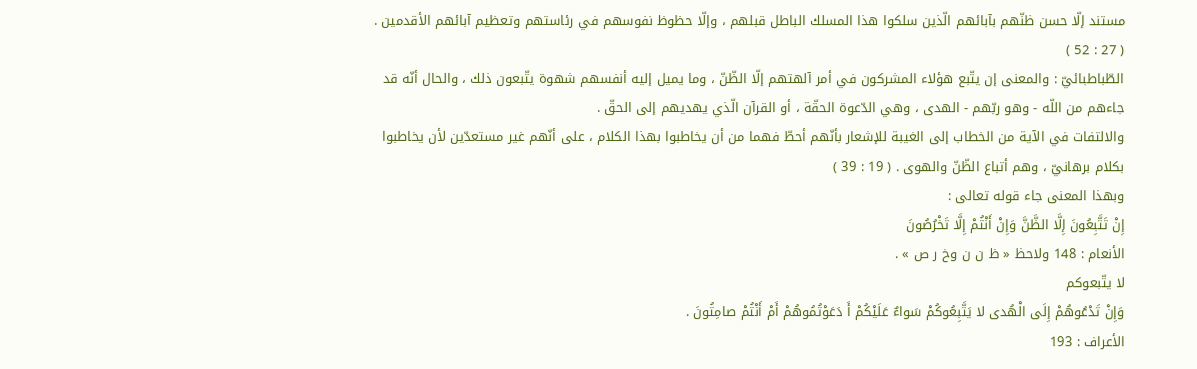مستند إلّا حسن ظنّهم بآبائهم الّذين سلكوا هذا المسلك الباطل قبلهم ، وإلّا حظوظ نفوسهم في رئاستهم وتعظيم آبائهم الأقدمين . ( 27 : 52 )
الطّباطبائيّ : والمعنى إن يتّبع هؤلاء المشركون في أمر آلهتهم إلّا الظّنّ ، وما يميل إليه أنفسهم شهوة يتّبعون ذلك ، والحال أنّه قد جاءهم من اللّه - وهو ربّهم - الهدى ، وهي الدّعوة الحقّة ، أو القرآن الّذي يهديهم إلى الحقّ .
والالتفات في الآية من الخطاب إلى الغيبة للإشعار بأنّهم أحطّ فهما من أن يخاطبوا بهذا الكلام ، على أنّهم غير مستعدّين لأن يخاطبوا بكلام برهانيّ ، وهم أتباع الظّنّ والهوى . ( 19 : 39 )
وبهذا المعنى جاء قوله تعالى :
إِنْ تَتَّبِعُونَ إِلَّا الظَّنَّ وَإِنْ أَنْتُمْ إِلَّا تَخْرُصُونَ
الأنعام : 148 ولاحظ « ظ ن ن وخ ر ص » .
لا يتّبعوكم
وَإِنْ تَدْعُوهُمْ إِلَى الْهُدى لا يَتَّبِعُوكُمْ سَواءٌ عَلَيْكُمْ أَ دَعَوْتُمُوهُمْ أَمْ أَنْتُمْ صامِتُونَ .
الأعراف : 193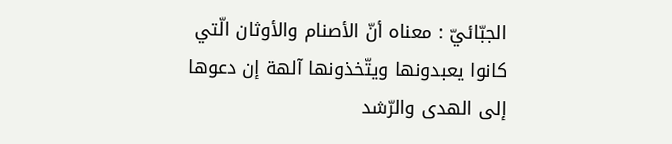الجبّائيّ : معناه أنّ الأصنام والأوثان الّتي كانوا يعبدونها ويتّخذونها آلهة إن دعوها إلى الهدى والرّشد